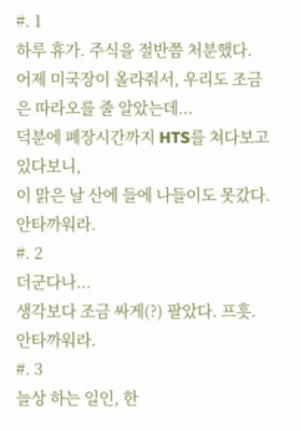#. 1
하루 휴가. 주식을 절반쯤 처분했다.
어제 미국장이 올라줘서, 우리도 조금은 따라오를 줄 알았는데...
덕분에 폐장시간까지 HTS를 쳐다보고 있다보니,
이 맑은 날 산에 들에 나들이도 못갔다. 안타까워라.
#. 2
더군다나...
생각보다 조금 싸게(?) 팔았다. 프흣. 안타까워라.
#. 3
늘상 하는 일인, 한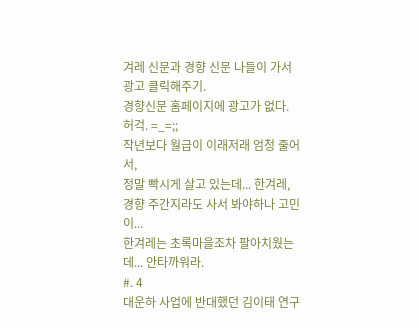겨레 신문과 경향 신문 나들이 가서 광고 클릭해주기.
경향신문 홈페이지에 광고가 없다. 허걱. =_=;;
작년보다 월급이 이래저래 엄청 줄어서,
정말 빡시게 살고 있는데... 한겨레, 경향 주간지라도 사서 봐야하나 고민이...
한겨레는 초록마을조차 팔아치웠는데... 안타까워라.
#. 4
대운하 사업에 반대했던 김이태 연구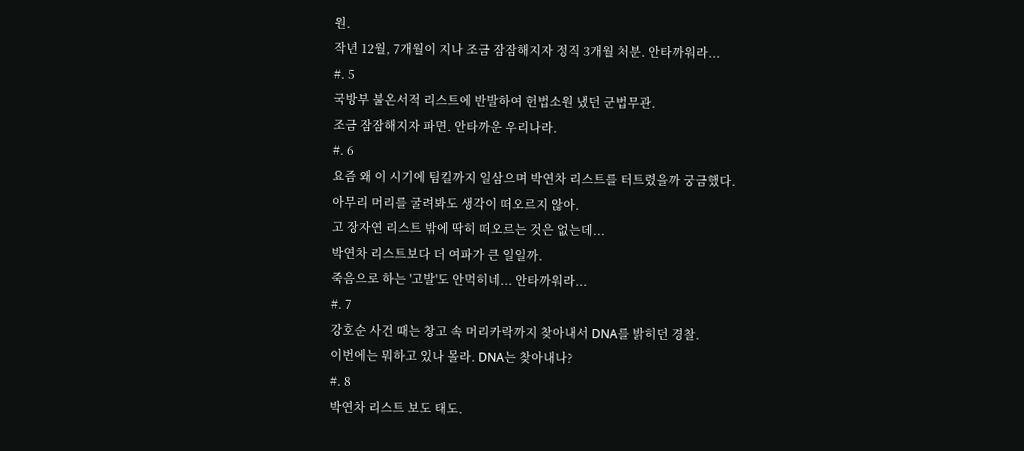원.
작년 12월, 7개월이 지나 조금 잠잠해지자 정직 3개월 처분. 안타까워라...
#. 5
국방부 불온서적 리스트에 반발하여 헌법소원 냈던 군법무관.
조금 잠잠해지자 파면. 안타까운 우리나라.
#. 6
요즘 왜 이 시기에 팀킬까지 일삼으며 박연차 리스트를 터트렸을까 궁금했다.
아무리 머리를 굴려봐도 생각이 떠오르지 않아.
고 장자연 리스트 밖에 딱히 떠오르는 것은 없는데...
박연차 리스트보다 더 여파가 큰 일일까.
죽음으로 하는 '고발'도 안먹히네... 안타까워라...
#. 7
강호순 사건 때는 창고 속 머리카락까지 찾아내서 DNA를 밝히던 경찰.
이번에는 뭐하고 있나 몰라. DNA는 찾아내나?
#. 8
박연차 리스트 보도 태도.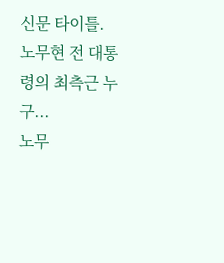신문 타이틀.
노무현 전 대통령의 최측근 누구...
노무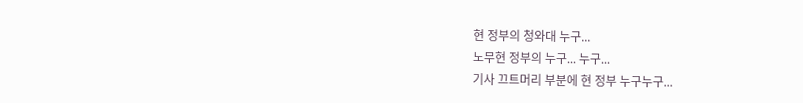현 정부의 청와대 누구...
노무현 정부의 누구... 누구...
기사 끄트머리 부분에 현 정부 누구누구...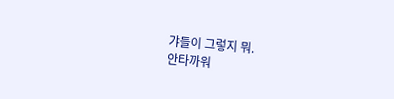갸들이 그렇지 뭐.
안타까워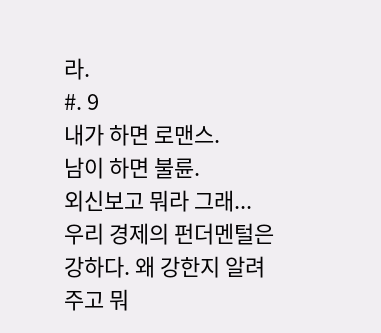라.
#. 9
내가 하면 로맨스.
남이 하면 불륜.
외신보고 뭐라 그래...
우리 경제의 펀더멘털은 강하다. 왜 강한지 알려주고 뭐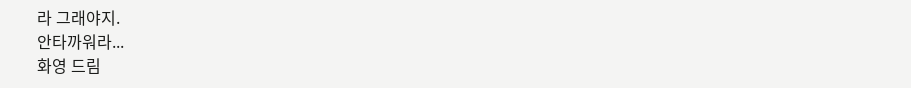라 그래야지.
안타까워라...
화영 드림